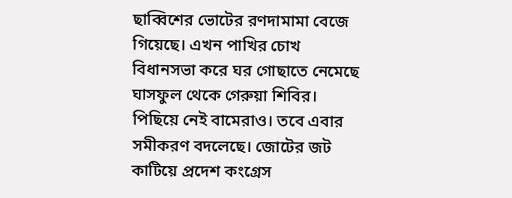ছাব্বিশের ভোটের রণদামামা বেজে গিয়েছে। এখন পাখির চোখ বিধানসভা করে ঘর গোছাতে নেমেছে ঘাসফুল থেকে গেরুয়া শিবির। পিছিয়ে নেই বামেরাও। তবে এবার সমীকরণ বদলেছে। জোটের জট কাটিয়ে প্রদেশ কংগ্রেস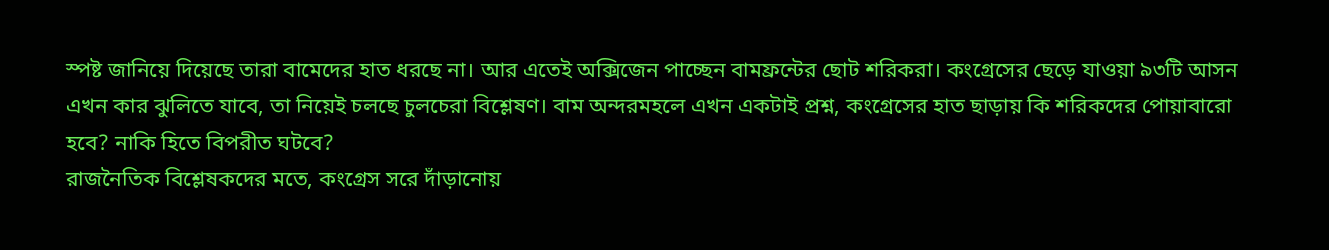স্পষ্ট জানিয়ে দিয়েছে তারা বামেদের হাত ধরছে না। আর এতেই অক্সিজেন পাচ্ছেন বামফ্রন্টের ছোট শরিকরা। কংগ্রেসের ছেড়ে যাওয়া ৯৩টি আসন এখন কার ঝুলিতে যাবে, তা নিয়েই চলছে চুলচেরা বিশ্লেষণ। বাম অন্দরমহলে এখন একটাই প্রশ্ন, কংগ্রেসের হাত ছাড়ায় কি শরিকদের পোয়াবারো হবে? নাকি হিতে বিপরীত ঘটবে?
রাজনৈতিক বিশ্লেষকদের মতে, কংগ্রেস সরে দাঁড়ানোয়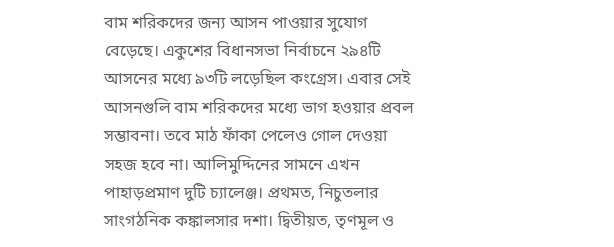বাম শরিকদের জন্য আসন পাওয়ার সুযোগ বেড়েছে। একুশের বিধানসভা নির্বাচনে ২৯৪টি আসনের মধ্যে ৯৩টি লড়েছিল কংগ্রেস। এবার সেই আসনগুলি বাম শরিকদের মধ্যে ভাগ হওয়ার প্রবল সম্ভাবনা। তবে মাঠ ফাঁকা পেলেও গোল দেওয়া সহজ হবে না। আলিমুদ্দিনের সামনে এখন পাহাড়প্রমাণ দুটি চ্যালেঞ্জ। প্রথমত, নিচুতলার সাংগঠনিক কঙ্কালসার দশা। দ্বিতীয়ত, তৃণমূল ও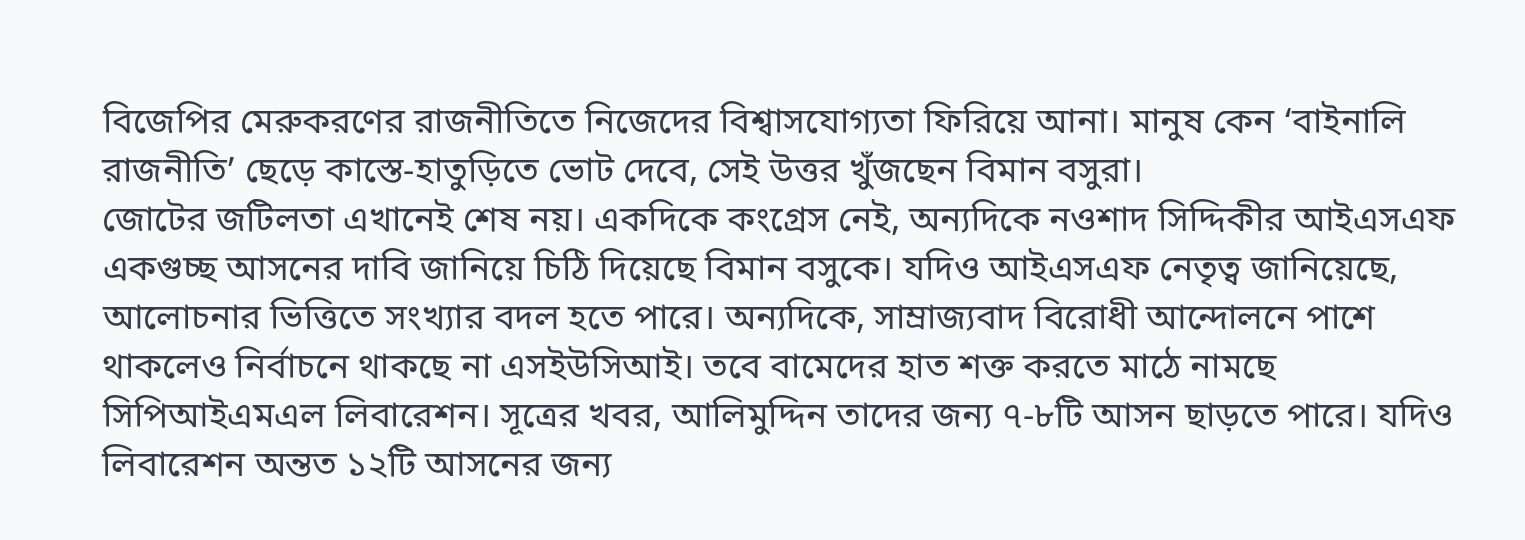বিজেপির মেরুকরণের রাজনীতিতে নিজেদের বিশ্বাসযোগ্যতা ফিরিয়ে আনা। মানুষ কেন ‘বাইনালি রাজনীতি’ ছেড়ে কাস্তে-হাতুড়িতে ভোট দেবে, সেই উত্তর খুঁজছেন বিমান বসুরা।
জোটের জটিলতা এখানেই শেষ নয়। একদিকে কংগ্রেস নেই, অন্যদিকে নওশাদ সিদ্দিকীর আইএসএফ একগুচ্ছ আসনের দাবি জানিয়ে চিঠি দিয়েছে বিমান বসুকে। যদিও আইএসএফ নেতৃত্ব জানিয়েছে, আলোচনার ভিত্তিতে সংখ্যার বদল হতে পারে। অন্যদিকে, সাম্রাজ্যবাদ বিরোধী আন্দোলনে পাশে থাকলেও নির্বাচনে থাকছে না এসইউসিআই। তবে বামেদের হাত শক্ত করতে মাঠে নামছে সিপিআইএমএল লিবারেশন। সূত্রের খবর, আলিমুদ্দিন তাদের জন্য ৭-৮টি আসন ছাড়তে পারে। যদিও লিবারেশন অন্তত ১২টি আসনের জন্য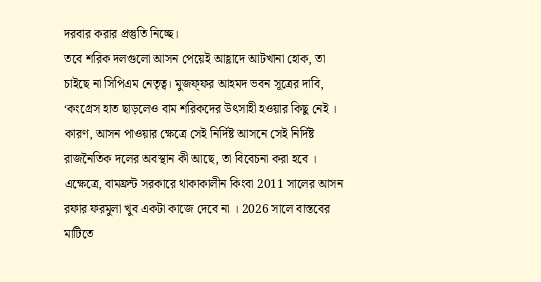দরবার করার প্রস্তুতি নিচ্ছে।
তবে শরিক দলগুলো আসন পেয়েই আহ্লাদে আটখানা হোক, তা চাইছে না সিপিএম নেতৃত্ব। মুজফ্ফর আহমদ ভবন সূত্রের দাবি, ‘কংগ্রেস হাত ছাড়লেও বাম শরিকদের উৎসাহী হওয়ার কিছু নেই । কারণ, আসন পাওয়ার ক্ষেত্রে সেই নির্দিষ্ট আসনে সেই নির্দিষ্ট রাজনৈতিক দলের অবস্থান কী আছে, তা বিবেচনা করা হবে । এক্ষেত্রে, বামফ্রন্ট সরকারে থাকাকালীন কিংবা 2011 সালের আসন রফার ফরমুলা খুব একটা কাজে দেবে না । 2026 সালে বাস্তবের মাটিতে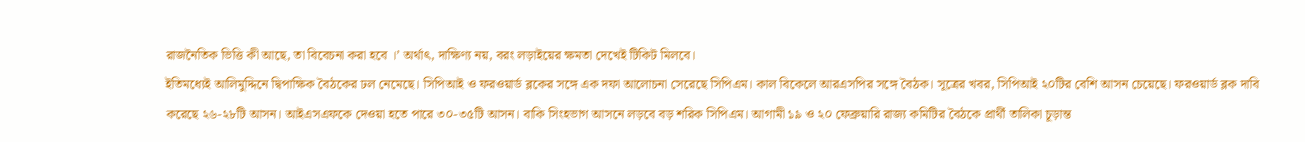রাজনৈতিক ভিত্তি কী আছে, তা বিবেচনা করা হবে ।’ অর্থাৎ, দাক্ষিণ্য নয়, বরং লড়াইয়ের ক্ষমতা দেখেই টিকিট মিলবে।
ইতিমধ্যেই আলিমুদ্দিনে দ্বিপাক্ষিক বৈঠকের ঢল নেমেছে। সিপিআই ও ফরওয়ার্ড ব্লকের সঙ্গে এক দফা আলোচনা সেরেছে সিপিএম। কাল বিকেলে আরএসপির সঙ্গে বৈঠক। সূত্রের খবর, সিপিআই ২০টির বেশি আসন চেয়েছে। ফরওয়ার্ড ব্লক দাবি করেছে ২৬-২৮টি আসন। আইএসএফকে দেওয়া হতে পারে ৩০-৩৫টি আসন। বাকি সিংহভাগ আসনে লড়বে বড় শরিক সিপিএম। আগামী ১৯ ও ২০ ফেব্রুয়ারি রাজ্য কমিটির বৈঠকে প্রার্থী তালিকা চূড়ান্ত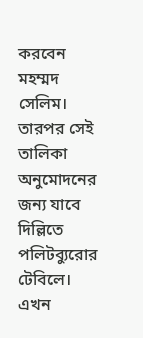করবেন মহম্মদ সেলিম। তারপর সেই তালিকা অনুমোদনের জন্য যাবে দিল্লিতে পলিটব্যুরোর টেবিলে। এখন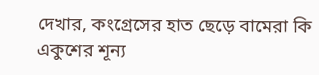দেখার, কংগ্রেসের হাত ছেড়ে বামেরা কি একুশের শূন্য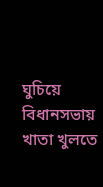ঘুচিয়ে বিধানসভায় খাতা খুলতে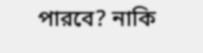পারবে? নাকি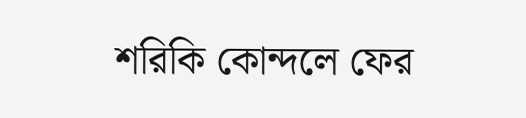শরিকি কোন্দলে ফের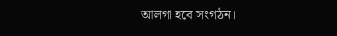আলগা হবে সংগঠন।